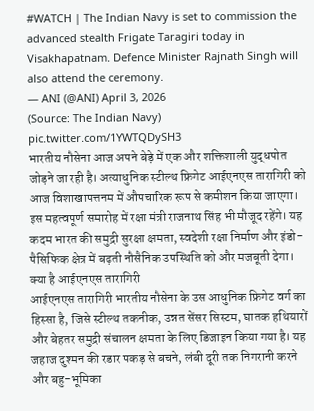#WATCH | The Indian Navy is set to commission the advanced stealth Frigate Taragiri today in Visakhapatnam. Defence Minister Rajnath Singh will also attend the ceremony.
— ANI (@ANI) April 3, 2026
(Source: The Indian Navy) pic.twitter.com/1YWTQDySH3
भारतीय नौसेना आज अपने बेड़े में एक और शक्तिशाली युद्धपोत जोड़ने जा रही है। अत्याधुनिक स्टील्थ फ्रिगेट आईएनएस तारागिरी को आज विशाखापत्तनम में औपचारिक रूप से कमीशन किया जाएगा। इस महत्वपूर्ण समारोह में रक्षा मंत्री राजनाथ सिंह भी मौजूद रहेंगे। यह कदम भारत की समुद्री सुरक्षा क्षमता, स्वदेशी रक्षा निर्माण और इंडो-पैसिफिक क्षेत्र में बढ़ती नौसैनिक उपस्थिति को और मजबूती देगा।
क्या है आईएनएस तारागिरी
आईएनएस तारागिरी भारतीय नौसेना के उस आधुनिक फ्रिगेट वर्ग का हिस्सा है, जिसे स्टील्थ तकनीक, उन्नत सेंसर सिस्टम, घातक हथियारों और बेहतर समुद्री संचालन क्षमता के लिए डिजाइन किया गया है। यह जहाज दुश्मन की रडार पकड़ से बचने, लंबी दूरी तक निगरानी करने और बहु-भूमिका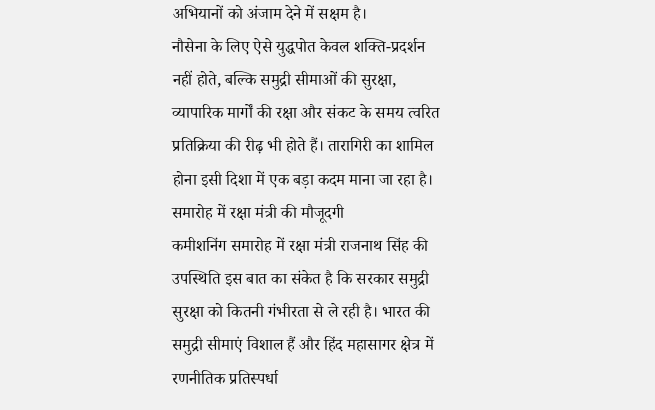अभियानों को अंजाम देने में सक्षम है।
नौसेना के लिए ऐसे युद्धपोत केवल शक्ति-प्रदर्शन नहीं होते, बल्कि समुद्री सीमाओं की सुरक्षा, व्यापारिक मार्गों की रक्षा और संकट के समय त्वरित प्रतिक्रिया की रीढ़ भी होते हैं। तारागिरी का शामिल होना इसी दिशा में एक बड़ा कदम माना जा रहा है।
समारोह में रक्षा मंत्री की मौजूदगी
कमीशनिंग समारोह में रक्षा मंत्री राजनाथ सिंह की उपस्थिति इस बात का संकेत है कि सरकार समुद्री सुरक्षा को कितनी गंभीरता से ले रही है। भारत की समुद्री सीमाएं विशाल हैं और हिंद महासागर क्षेत्र में रणनीतिक प्रतिस्पर्धा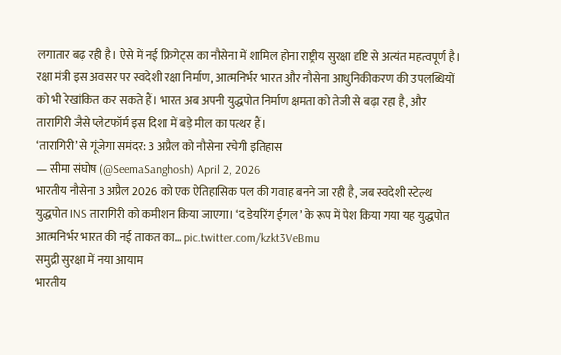लगातार बढ़ रही है। ऐसे में नई फ्रिगेट्स का नौसेना में शामिल होना राष्ट्रीय सुरक्षा दृष्टि से अत्यंत महत्वपूर्ण है।
रक्षा मंत्री इस अवसर पर स्वदेशी रक्षा निर्माण, आत्मनिर्भर भारत और नौसेना आधुनिकीकरण की उपलब्धियों को भी रेखांकित कर सकते हैं। भारत अब अपनी युद्धपोत निर्माण क्षमता को तेजी से बढ़ा रहा है, और तारागिरी जैसे प्लेटफॉर्म इस दिशा में बड़े मील का पत्थर हैं।
‘तारागिरी’ से गूंजेगा समंदर: 3 अप्रैल को नौसेना रचेगी इतिहास
— सीमा संघोष (@SeemaSanghosh) April 2, 2026
भारतीय नौसेना 3 अप्रैल 2026 को एक ऐतिहासिक पल की गवाह बनने जा रही है, जब स्वदेशी स्टेल्थ युद्धपोत INS तारागिरी को कमीशन किया जाएगा। ‘द डेयरिंग ईगल’ के रूप में पेश किया गया यह युद्धपोत आत्मनिर्भर भारत की नई ताकत का… pic.twitter.com/kzkt3VeBmu
समुद्री सुरक्षा में नया आयाम
भारतीय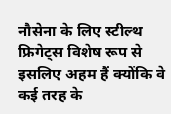नौसेना के लिए स्टील्थ फ्रिगेट्स विशेष रूप से इसलिए अहम हैं क्योंकि वे कई तरह के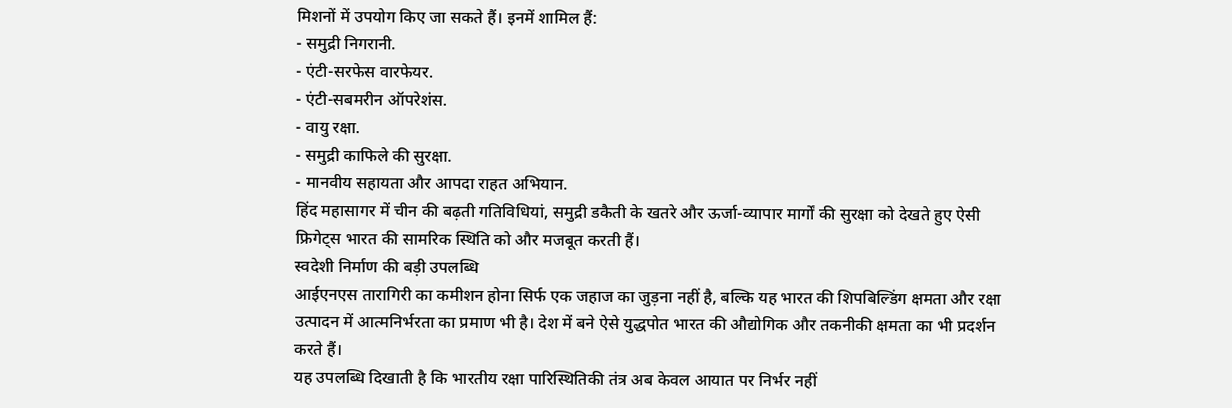मिशनों में उपयोग किए जा सकते हैं। इनमें शामिल हैं:
- समुद्री निगरानी.
- एंटी-सरफेस वारफेयर.
- एंटी-सबमरीन ऑपरेशंस.
- वायु रक्षा.
- समुद्री काफिले की सुरक्षा.
- मानवीय सहायता और आपदा राहत अभियान.
हिंद महासागर में चीन की बढ़ती गतिविधियां, समुद्री डकैती के खतरे और ऊर्जा-व्यापार मार्गों की सुरक्षा को देखते हुए ऐसी फ्रिगेट्स भारत की सामरिक स्थिति को और मजबूत करती हैं।
स्वदेशी निर्माण की बड़ी उपलब्धि
आईएनएस तारागिरी का कमीशन होना सिर्फ एक जहाज का जुड़ना नहीं है, बल्कि यह भारत की शिपबिल्डिंग क्षमता और रक्षा उत्पादन में आत्मनिर्भरता का प्रमाण भी है। देश में बने ऐसे युद्धपोत भारत की औद्योगिक और तकनीकी क्षमता का भी प्रदर्शन करते हैं।
यह उपलब्धि दिखाती है कि भारतीय रक्षा पारिस्थितिकी तंत्र अब केवल आयात पर निर्भर नहीं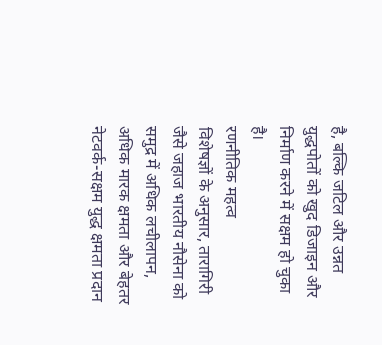है, बल्कि जटिल और उन्नत युद्धपोतों को खुद डिजाइन और निर्माण करने में सक्षम हो चुका है।
रणनीतिक महत्व
विशेषज्ञों के अनुसार, तारागिरी जैसे जहाज भारतीय नौसेना को समुद्र में अधिक लचीलापन, अधिक मारक क्षमता और बेहतर नेटवर्क-सक्षम युद्ध क्षमता प्रदान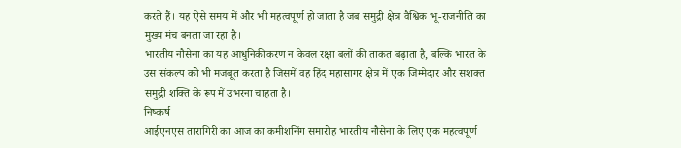करते हैं। यह ऐसे समय में और भी महत्वपूर्ण हो जाता है जब समुद्री क्षेत्र वैश्विक भू-राजनीति का मुख्य मंच बनता जा रहा है।
भारतीय नौसेना का यह आधुनिकीकरण न केवल रक्षा बलों की ताकत बढ़ाता है, बल्कि भारत के उस संकल्प को भी मजबूत करता है जिसमें वह हिंद महासागर क्षेत्र में एक जिम्मेदार और सशक्त समुद्री शक्ति के रूप में उभरना चाहता है।
निष्कर्ष
आईएनएस तारागिरी का आज का कमीशनिंग समारोह भारतीय नौसेना के लिए एक महत्वपूर्ण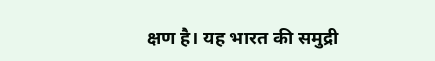क्षण है। यह भारत की समुद्री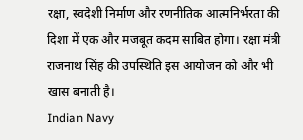रक्षा, स्वदेशी निर्माण और रणनीतिक आत्मनिर्भरता की दिशा में एक और मजबूत कदम साबित होगा। रक्षा मंत्री राजनाथ सिंह की उपस्थिति इस आयोजन को और भी खास बनाती है।
Indian Navy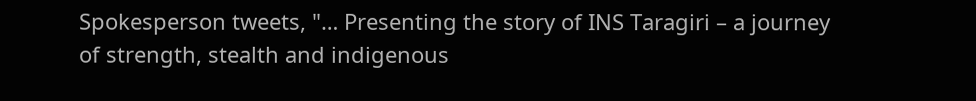Spokesperson tweets, "… Presenting the story of INS Taragiri – a journey of strength, stealth and indigenous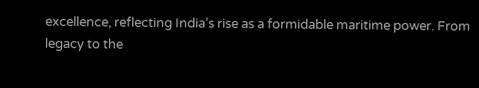excellence, reflecting India’s rise as a formidable maritime power. From legacy to the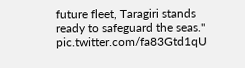future fleet, Taragiri stands ready to safeguard the seas." pic.twitter.com/fa83Gtd1qU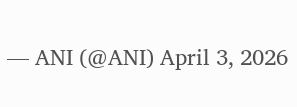— ANI (@ANI) April 3, 2026